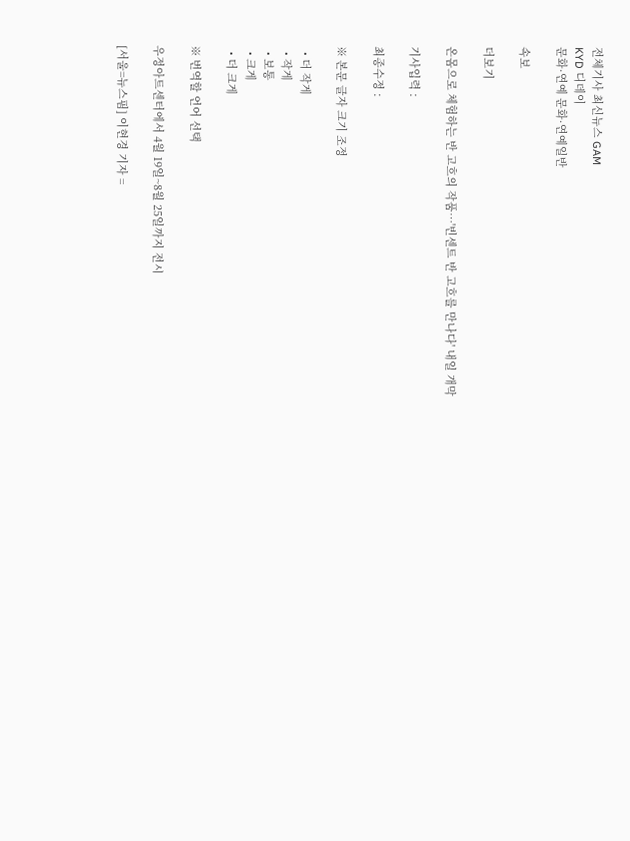전체기사 최신뉴스 GAM
KYD 디데이
문화·연예 문화·연예일반

속보

더보기

온몸으로 체험하는 반 고흐의 작품…'빈센트 반 고흐를 만나다' 내일 개막

기사입력 :

최종수정 :

※ 본문 글자 크기 조정

  • 더 작게
  • 작게
  • 보통
  • 크게
  • 더 크게

※ 번역할 언어 선택

우정아트센터에서 4월 19일~8월 25일까지 전시

[서울=뉴스핌] 이현경 기자 =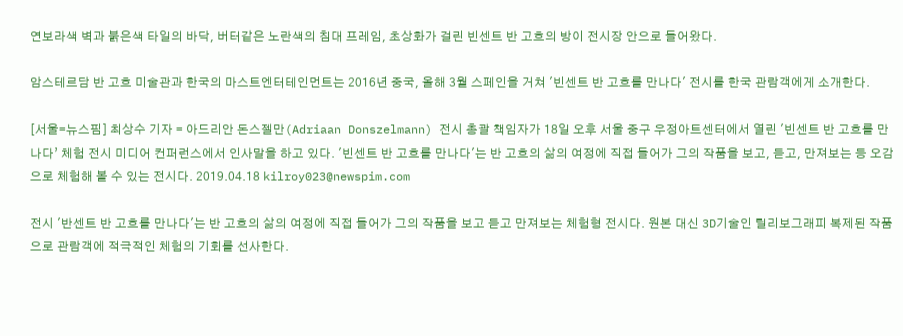연보라색 벽과 붉은색 타일의 바닥, 버터같은 노란색의 침대 프레임, 초상화가 걸린 빈센트 반 고흐의 방이 전시장 안으로 들어왔다.

암스테르담 반 고흐 미술관과 한국의 마스트엔터테인먼트는 2016년 중국, 올해 3월 스페인을 거쳐 '빈센트 반 고흐를 만나다' 전시를 한국 관람객에게 소개한다.

[서울=뉴스핌] 최상수 기자 = 아드리안 돈스젤만(Adriaan Donszelmann) 전시 총괄 책임자가 18일 오후 서울 중구 우정아트센터에서 열린 '빈센트 반 고흐를 만나다’ 체험 전시 미디어 컨퍼런스에서 인사말을 하고 있다. '빈센트 반 고흐를 만나다'는 반 고흐의 삶의 여정에 직접 들어가 그의 작품을 보고, 듣고, 만져보는 등 오감으로 체험해 볼 수 있는 전시다. 2019.04.18 kilroy023@newspim.com

전시 '반센트 반 고흐를 만나다'는 반 고흐의 삶의 여정에 직접 들어가 그의 작품을 보고 듣고 만져보는 체험형 전시다. 원본 대신 3D기술인 릴리보그래피 복제된 작품으로 관람객에 적극적인 체험의 기회를 선사한다.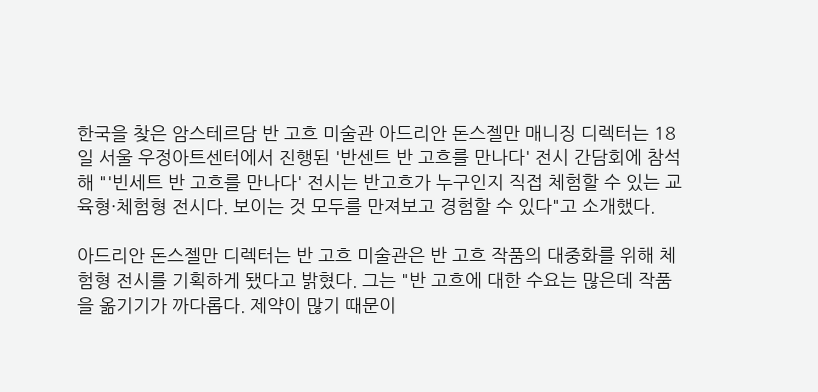한국을 찾은 암스테르담 반 고흐 미술관 아드리안 돈스젤만 매니징 디렉터는 18일 서울 우정아트센터에서 진행된 '반센트 반 고흐를 만나다' 전시 간담회에 참석해 "'빈세트 반 고흐를 만나다' 전시는 반고흐가 누구인지 직접 체험할 수 있는 교육형·체험형 전시다. 보이는 것 모두를 만져보고 경험할 수 있다"고 소개했다.

아드리안 돈스젤만 디렉터는 반 고흐 미술관은 반 고흐 작품의 대중화를 위해 체험형 전시를 기획하게 됐다고 밝혔다. 그는 "반 고흐에 대한 수요는 많은데 작품을 옮기기가 까다롭다. 제약이 많기 때문이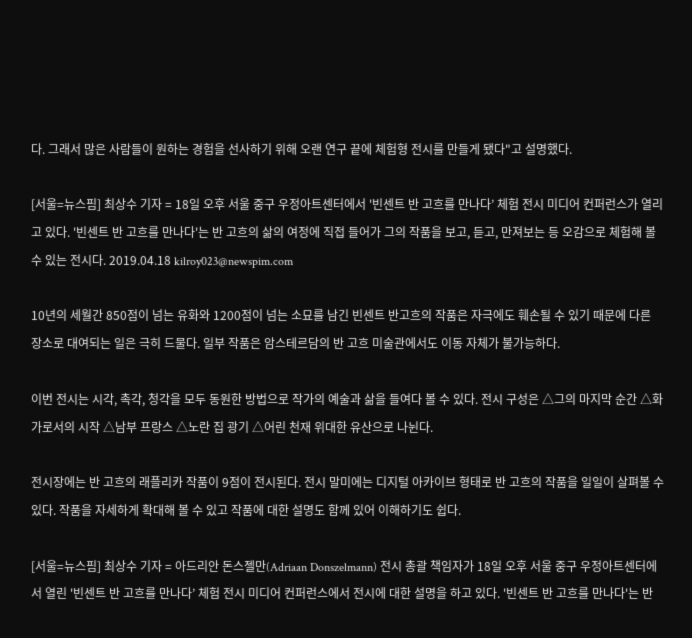다. 그래서 많은 사람들이 원하는 경험을 선사하기 위해 오랜 연구 끝에 체험형 전시를 만들게 됐다"고 설명했다.

[서울=뉴스핌] 최상수 기자 = 18일 오후 서울 중구 우정아트센터에서 '빈센트 반 고흐를 만나다’ 체험 전시 미디어 컨퍼런스가 열리고 있다. '빈센트 반 고흐를 만나다'는 반 고흐의 삶의 여정에 직접 들어가 그의 작품을 보고, 듣고, 만져보는 등 오감으로 체험해 볼 수 있는 전시다. 2019.04.18 kilroy023@newspim.com

10년의 세월간 850점이 넘는 유화와 1200점이 넘는 소묘를 남긴 빈센트 반고흐의 작품은 자극에도 훼손될 수 있기 때문에 다른 장소로 대여되는 일은 극히 드물다. 일부 작품은 암스테르담의 반 고흐 미술관에서도 이동 자체가 불가능하다.

이번 전시는 시각, 촉각, 청각을 모두 동원한 방법으로 작가의 예술과 삶을 들여다 볼 수 있다. 전시 구성은 △그의 마지막 순간 △화가로서의 시작 △남부 프랑스 △노란 집 광기 △어린 천재 위대한 유산으로 나뉜다.

전시장에는 반 고흐의 래플리카 작품이 9점이 전시된다. 전시 말미에는 디지털 아카이브 형태로 반 고흐의 작품을 일일이 살펴볼 수 있다. 작품을 자세하게 확대해 볼 수 있고 작품에 대한 설명도 함께 있어 이해하기도 쉽다.

[서울=뉴스핌] 최상수 기자 = 아드리안 돈스젤만(Adriaan Donszelmann) 전시 총괄 책임자가 18일 오후 서울 중구 우정아트센터에서 열린 '빈센트 반 고흐를 만나다’ 체험 전시 미디어 컨퍼런스에서 전시에 대한 설명을 하고 있다. '빈센트 반 고흐를 만나다'는 반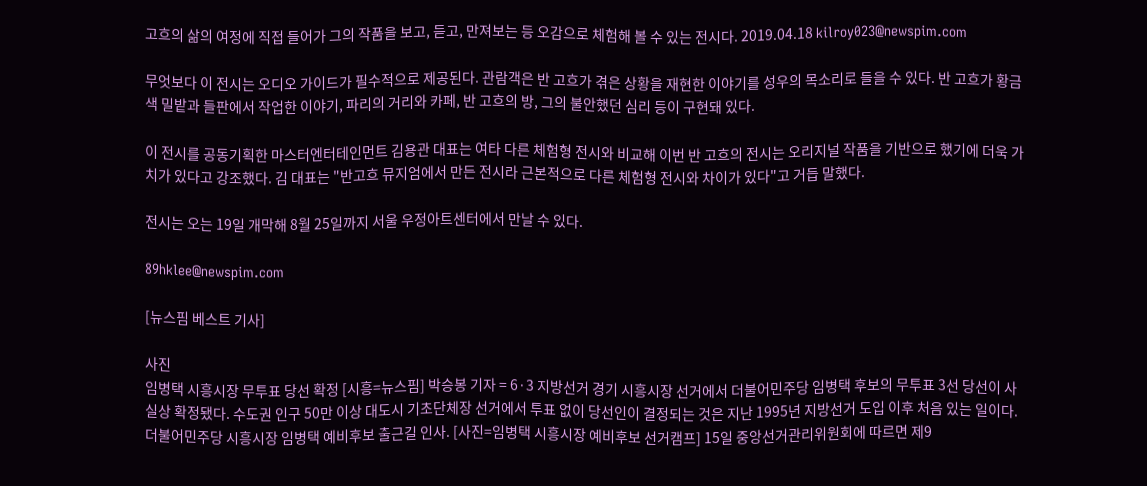고흐의 삶의 여정에 직접 들어가 그의 작품을 보고, 듣고, 만져보는 등 오감으로 체험해 볼 수 있는 전시다. 2019.04.18 kilroy023@newspim.com

무엇보다 이 전시는 오디오 가이드가 필수적으로 제공된다. 관람객은 반 고흐가 겪은 상황을 재현한 이야기를 성우의 목소리로 들을 수 있다. 반 고흐가 황금색 밀밭과 들판에서 작업한 이야기, 파리의 거리와 카페, 반 고흐의 방, 그의 불안했던 심리 등이 구현돼 있다.

이 전시를 공동기획한 마스터엔터테인먼트 김용관 대표는 여타 다른 체험형 전시와 비교해 이번 반 고흐의 전시는 오리지널 작품을 기반으로 했기에 더욱 가치가 있다고 강조했다. 김 대표는 "반고흐 뮤지엄에서 만든 전시라 근본적으로 다른 체험형 전시와 차이가 있다"고 거듭 말했다.

전시는 오는 19일 개막해 8월 25일까지 서울 우정아트센터에서 만날 수 있다.

89hklee@newspim.com

[뉴스핌 베스트 기사]

사진
임병택 시흥시장 무투표 당선 확정 [시흥=뉴스핌] 박승봉 기자 = 6·3 지방선거 경기 시흥시장 선거에서 더불어민주당 임병택 후보의 무투표 3선 당선이 사실상 확정됐다. 수도권 인구 50만 이상 대도시 기초단체장 선거에서 투표 없이 당선인이 결정되는 것은 지난 1995년 지방선거 도입 이후 처음 있는 일이다. 더불어민주당 시흥시장 임병택 예비후보 출근길 인사. [사진=임병택 시흥시장 예비후보 선거캠프] 15일 중앙선거관리위원회에 따르면 제9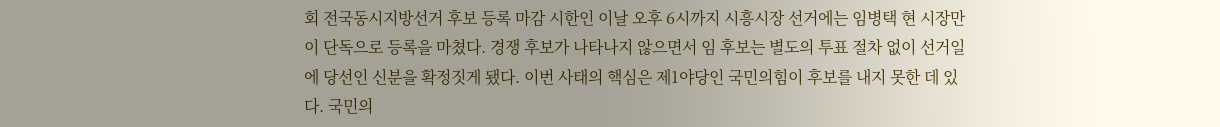회 전국동시지방선거 후보 등록 마감 시한인 이날 오후 6시까지 시흥시장 선거에는 임병택 현 시장만이 단독으로 등록을 마쳤다. 경쟁 후보가 나타나지 않으면서 임 후보는 별도의 투표 절차 없이 선거일에 당선인 신분을 확정짓게 됐다. 이번 사태의 핵심은 제1야당인 국민의힘이 후보를 내지 못한 데 있다. 국민의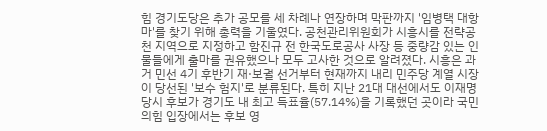힘 경기도당은 추가 공모를 세 차례나 연장하며 막판까지 '임병택 대항마'를 찾기 위해 총력을 기울였다. 공천관리위원회가 시흥시를 전략공천 지역으로 지정하고 함진규 전 한국도로공사 사장 등 중량감 있는 인물들에게 출마를 권유했으나 모두 고사한 것으로 알려졌다. 시흥은 과거 민선 4기 후반기 재·보궐 선거부터 현재까지 내리 민주당 계열 시장이 당선된 '보수 험지'로 분류된다. 특히 지난 21대 대선에서도 이재명 당시 후보가 경기도 내 최고 득표율(57.14%)을 기록했던 곳이라 국민의힘 입장에서는 후보 영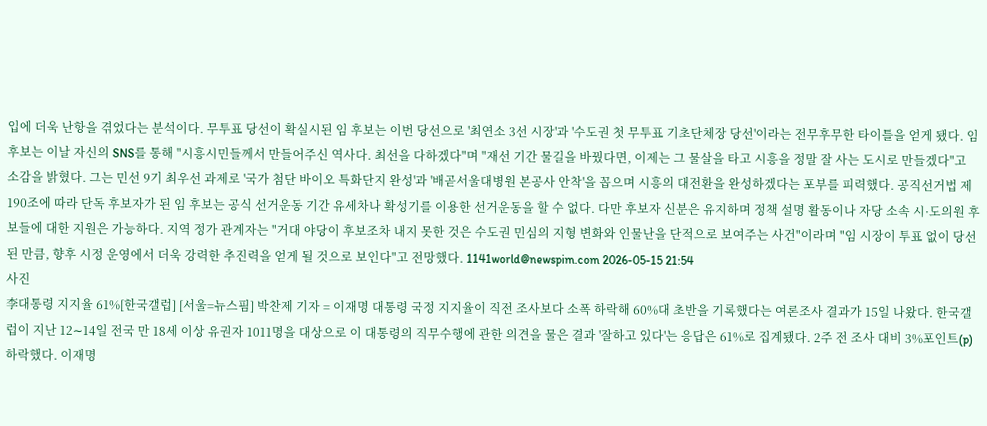입에 더욱 난항을 겪었다는 분석이다. 무투표 당선이 확실시된 임 후보는 이번 당선으로 '최연소 3선 시장'과 '수도권 첫 무투표 기초단체장 당선'이라는 전무후무한 타이틀을 얻게 됐다. 임 후보는 이날 자신의 SNS를 통해 "시흥시민들께서 만들어주신 역사다. 최선을 다하겠다"며 "재선 기간 물길을 바꿨다면, 이제는 그 물살을 타고 시흥을 정말 잘 사는 도시로 만들겠다"고 소감을 밝혔다. 그는 민선 9기 최우선 과제로 '국가 첨단 바이오 특화단지 완성'과 '배곧서울대병원 본공사 안착'을 꼽으며 시흥의 대전환을 완성하겠다는 포부를 피력했다. 공직선거법 제190조에 따라 단독 후보자가 된 임 후보는 공식 선거운동 기간 유세차나 확성기를 이용한 선거운동을 할 수 없다. 다만 후보자 신분은 유지하며 정책 설명 활동이나 자당 소속 시·도의원 후보들에 대한 지원은 가능하다. 지역 정가 관계자는 "거대 야당이 후보조차 내지 못한 것은 수도권 민심의 지형 변화와 인물난을 단적으로 보여주는 사건"이라며 "임 시장이 투표 없이 당선된 만큼, 향후 시정 운영에서 더욱 강력한 추진력을 얻게 될 것으로 보인다"고 전망했다. 1141world@newspim.com 2026-05-15 21:54
사진
李대통령 지지율 61%[한국갤럽] [서울=뉴스핌] 박찬제 기자 = 이재명 대통령 국정 지지율이 직전 조사보다 소폭 하락해 60%대 초반을 기록했다는 여론조사 결과가 15일 나왔다. 한국갤럽이 지난 12∼14일 전국 만 18세 이상 유권자 1011명을 대상으로 이 대통령의 직무수행에 관한 의견을 물은 결과 '잘하고 있다'는 응답은 61%로 집계됐다. 2주 전 조사 대비 3%포인트(p) 하락했다. 이재명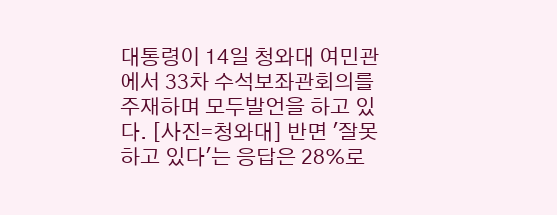대통령이 14일 청와대 여민관에서 33차 수석보좌관회의를 주재하며 모두발언을 하고 있다. [사진=청와대] 반면 '잘못하고 있다'는 응답은 28%로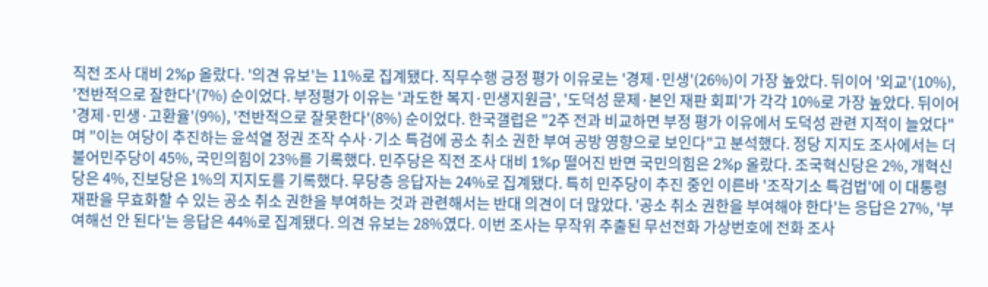직전 조사 대비 2%p 올랐다. '의견 유보'는 11%로 집계됐다. 직무수행 긍정 평가 이유로는 '경제·민생'(26%)이 가장 높았다. 뒤이어 '외교'(10%), '전반적으로 잘한다'(7%) 순이었다. 부정평가 이유는 '과도한 복지·민생지원금', '도덕성 문제·본인 재판 회피'가 각각 10%로 가장 높았다. 뒤이어 '경제·민생·고환율'(9%), '전반적으로 잘못한다'(8%) 순이었다. 한국갤럽은 "2주 전과 비교하면 부정 평가 이유에서 도덕성 관련 지적이 늘었다"며 "이는 여당이 추진하는 윤석열 정권 조작 수사·기소 특검에 공소 취소 권한 부여 공방 영향으로 보인다"고 분석했다. 정당 지지도 조사에서는 더불어민주당이 45%, 국민의힘이 23%를 기록했다. 민주당은 직전 조사 대비 1%p 떨어진 반면 국민의힘은 2%p 올랐다. 조국혁신당은 2%, 개혁신당은 4%, 진보당은 1%의 지지도를 기록했다. 무당층 응답자는 24%로 집계됐다. 특히 민주당이 추진 중인 이른바 '조작기소 특검법'에 이 대통령 재판을 무효화할 수 있는 공소 취소 권한을 부여하는 것과 관련해서는 반대 의견이 더 많았다. '공소 취소 권한을 부여해야 한다'는 응답은 27%, '부여해선 안 된다'는 응답은 44%로 집계됐다. 의견 유보는 28%였다. 이번 조사는 무작위 추출된 무선전화 가상번호에 전화 조사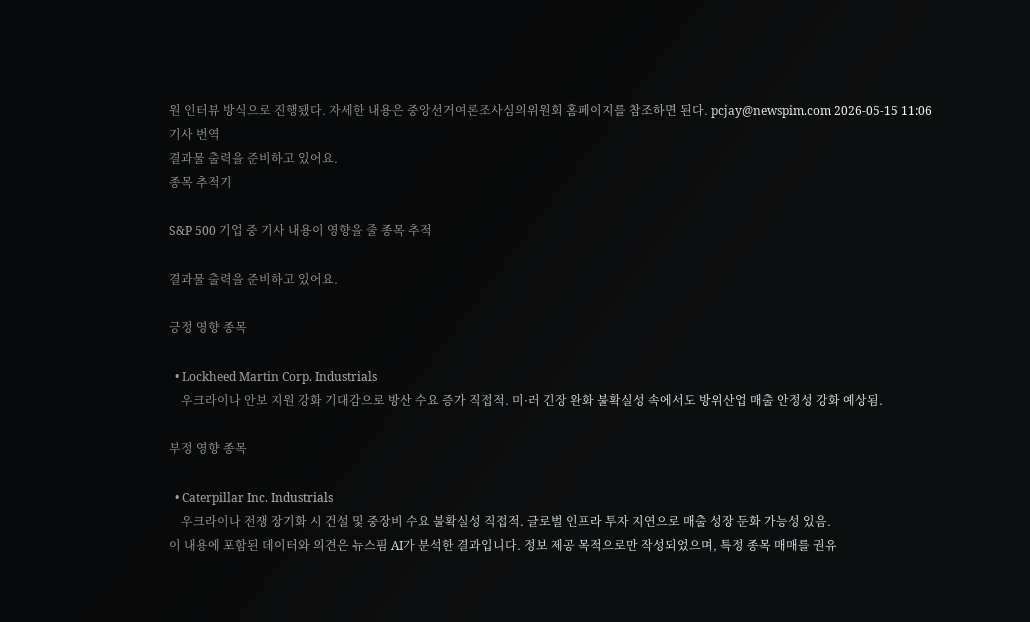원 인터뷰 방식으로 진행됐다. 자세한 내용은 중앙선거여론조사심의위원회 홈페이지를 참조하면 된다. pcjay@newspim.com 2026-05-15 11:06
기사 번역
결과물 출력을 준비하고 있어요.
종목 추적기

S&P 500 기업 중 기사 내용이 영향을 줄 종목 추적

결과물 출력을 준비하고 있어요.

긍정 영향 종목

  • Lockheed Martin Corp. Industrials
    우크라이나 안보 지원 강화 기대감으로 방산 수요 증가 직접적. 미·러 긴장 완화 불확실성 속에서도 방위산업 매출 안정성 강화 예상됨.

부정 영향 종목

  • Caterpillar Inc. Industrials
    우크라이나 전쟁 장기화 시 건설 및 중장비 수요 불확실성 직접적. 글로벌 인프라 투자 지연으로 매출 성장 둔화 가능성 있음.
이 내용에 포함된 데이터와 의견은 뉴스핌 AI가 분석한 결과입니다. 정보 제공 목적으로만 작성되었으며, 특정 종목 매매를 권유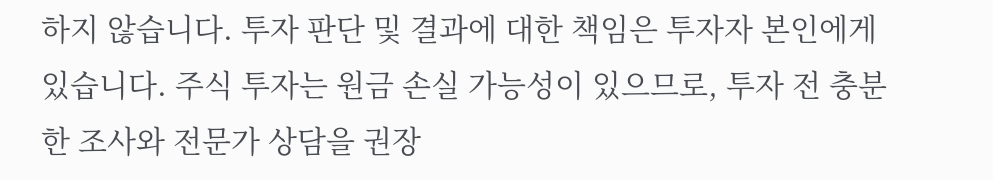하지 않습니다. 투자 판단 및 결과에 대한 책임은 투자자 본인에게 있습니다. 주식 투자는 원금 손실 가능성이 있으므로, 투자 전 충분한 조사와 전문가 상담을 권장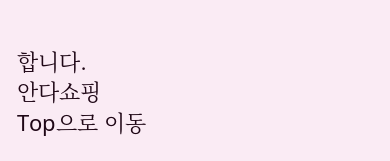합니다.
안다쇼핑
Top으로 이동